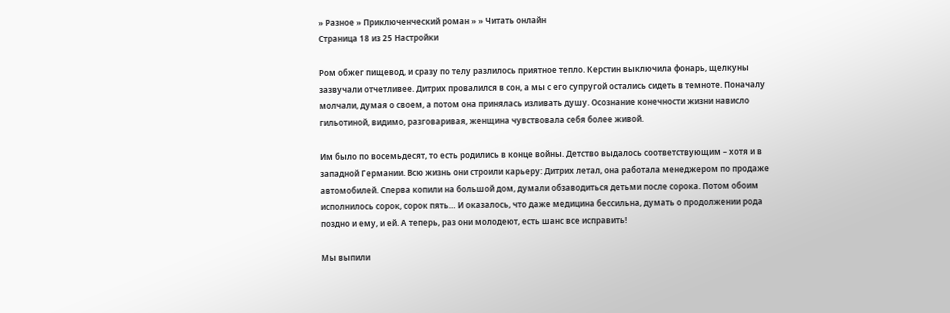» Разное » Приключенческий роман » » Читать онлайн
Страница 18 из 25 Настройки

Ром обжег пищевод, и сразу по телу разлилось приятное тепло. Керстин выключила фонарь, щелкуны зазвучали отчетливее. Дитрих провалился в сон, а мы с его супругой остались сидеть в темноте. Поначалу молчали, думая о своем, а потом она принялась изливать душу. Осознание конечности жизни нависло гильотиной, видимо, разговаривая, женщина чувствовала себя более живой.

Им было по восемьдесят, то есть родились в конце войны. Детство выдалось соответствующим – хотя и в западной Германии. Всю жизнь они строили карьеру: Дитрих летал, она работала менеджером по продаже автомобилей. Сперва копили на большой дом, думали обзаводиться детьми после сорока. Потом обоим исполнилось сорок, сорок пять… И оказалось, что даже медицина бессильна, думать о продолжении рода поздно и ему, и ей. А теперь, раз они молодеют, есть шанс все исправить!

Мы выпили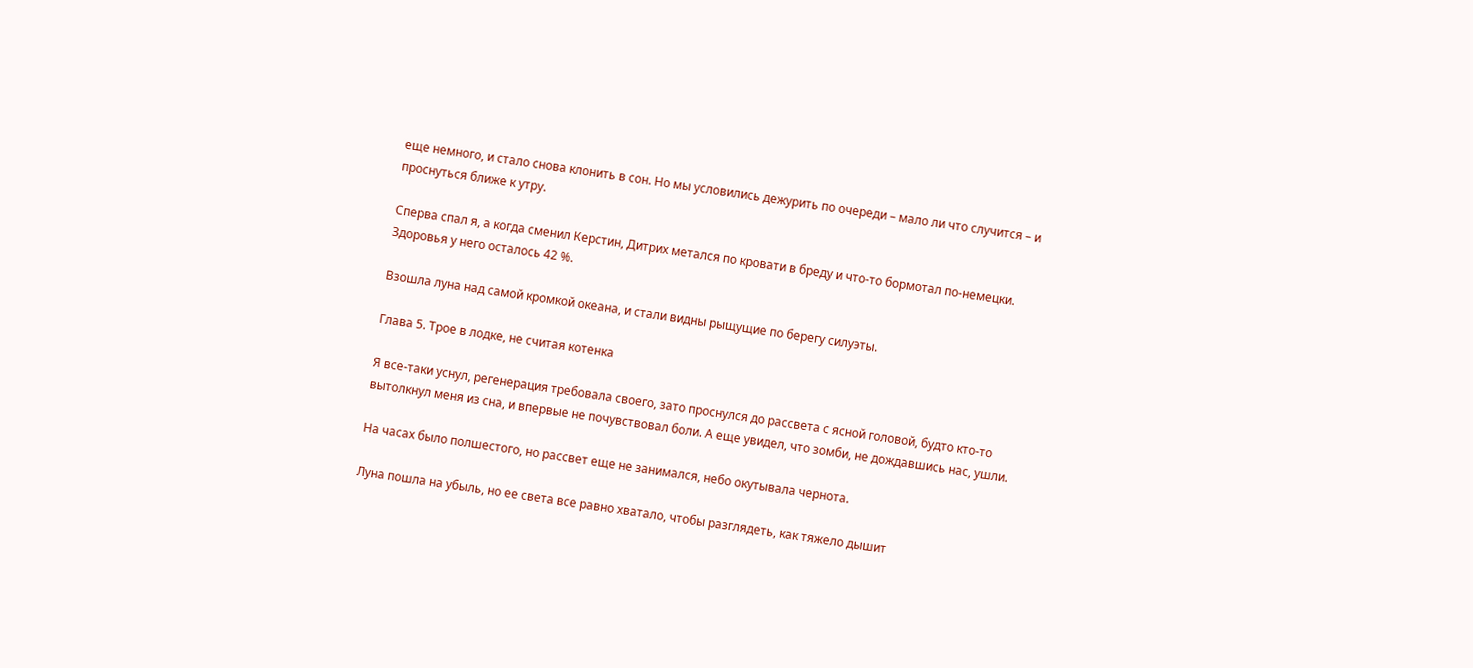еще немного, и стало снова клонить в сон. Но мы условились дежурить по очереди – мало ли что случится – и проснуться ближе к утру.

Сперва спал я, а когда сменил Керстин, Дитрих метался по кровати в бреду и что-то бормотал по-немецки. Здоровья у него осталось 42 %.

Взошла луна над самой кромкой океана, и стали видны рыщущие по берегу силуэты.

Глава 5. Трое в лодке, не считая котенка

Я все-таки уснул, регенерация требовала своего, зато проснулся до рассвета с ясной головой, будто кто-то вытолкнул меня из сна, и впервые не почувствовал боли. А еще увидел, что зомби, не дождавшись нас, ушли.

На часах было полшестого, но рассвет еще не занимался, небо окутывала чернота.

Луна пошла на убыль, но ее света все равно хватало, чтобы разглядеть, как тяжело дышит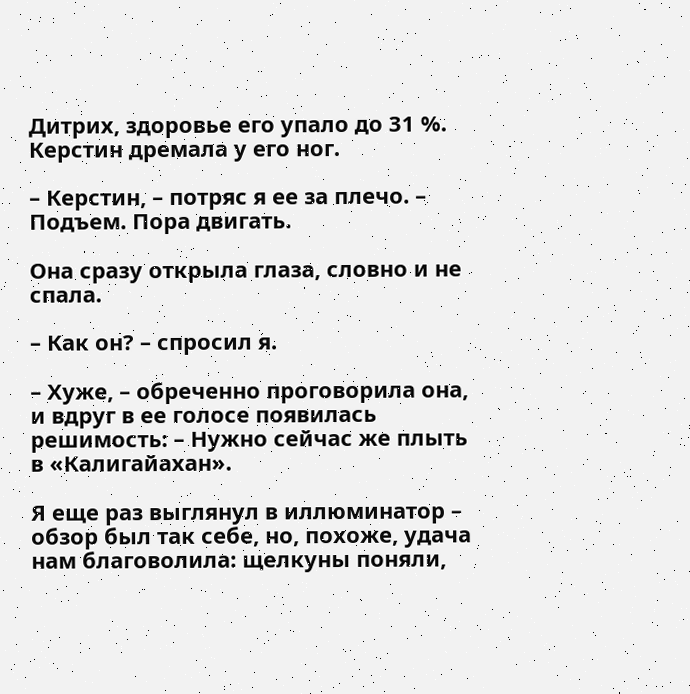Дитрих, здоровье его упало до 31 %. Керстин дремала у его ног.

– Керстин, – потряс я ее за плечо. – Подъем. Пора двигать.

Она сразу открыла глаза, словно и не спала.

– Как он? – спросил я.

– Хуже, – обреченно проговорила она, и вдруг в ее голосе появилась решимость: – Нужно сейчас же плыть в «Калигайахан».

Я еще раз выглянул в иллюминатор – обзор был так себе, но, похоже, удача нам благоволила: щелкуны поняли,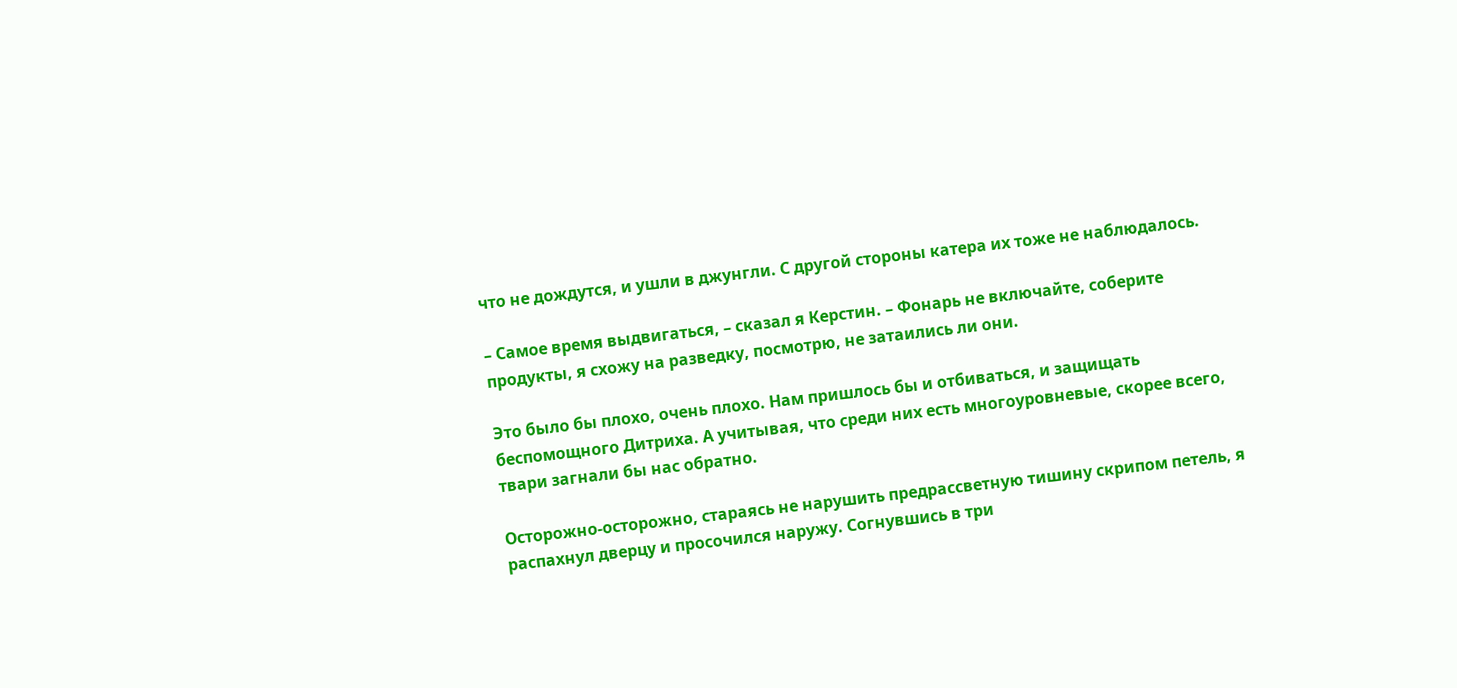что не дождутся, и ушли в джунгли. С другой стороны катера их тоже не наблюдалось.

– Самое время выдвигаться, – сказал я Керстин. – Фонарь не включайте, соберите продукты, я схожу на разведку, посмотрю, не затаились ли они.

Это было бы плохо, очень плохо. Нам пришлось бы и отбиваться, и защищать беспомощного Дитриха. А учитывая, что среди них есть многоуровневые, скорее всего, твари загнали бы нас обратно.

Осторожно-осторожно, стараясь не нарушить предрассветную тишину скрипом петель, я распахнул дверцу и просочился наружу. Согнувшись в три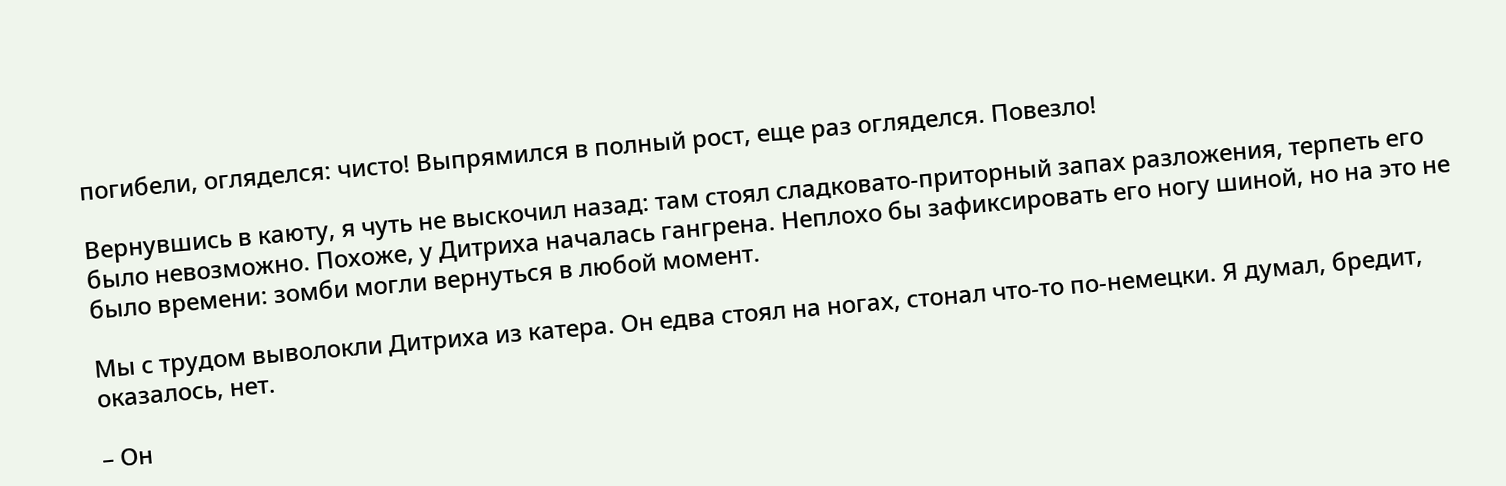погибели, огляделся: чисто! Выпрямился в полный рост, еще раз огляделся. Повезло!

Вернувшись в каюту, я чуть не выскочил назад: там стоял сладковато-приторный запах разложения, терпеть его было невозможно. Похоже, у Дитриха началась гангрена. Неплохо бы зафиксировать его ногу шиной, но на это не было времени: зомби могли вернуться в любой момент.

Мы с трудом выволокли Дитриха из катера. Он едва стоял на ногах, стонал что-то по-немецки. Я думал, бредит, оказалось, нет.

– Он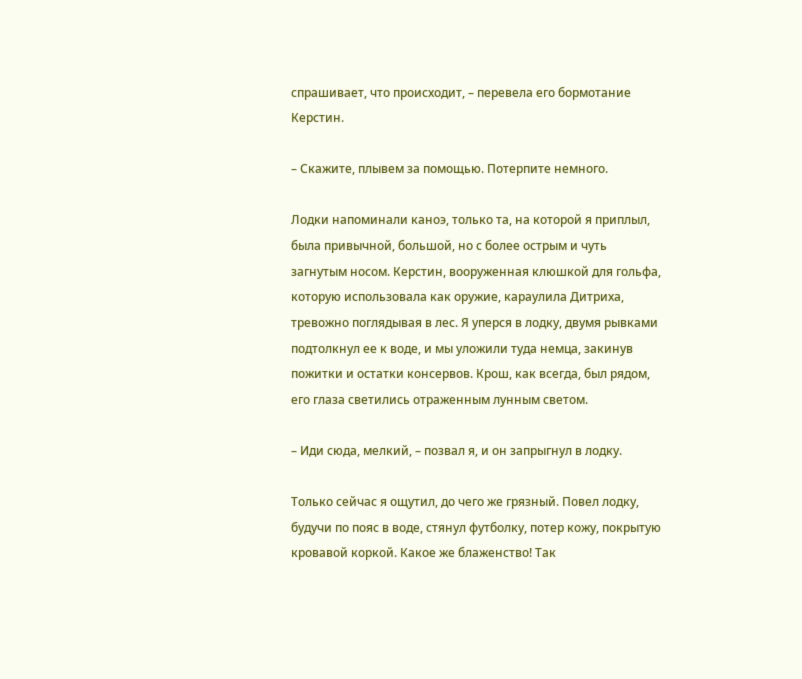спрашивает, что происходит, – перевела его бормотание Керстин.

– Скажите, плывем за помощью. Потерпите немного.

Лодки напоминали каноэ, только та, на которой я приплыл, была привычной, большой, но с более острым и чуть загнутым носом. Керстин, вооруженная клюшкой для гольфа, которую использовала как оружие, караулила Дитриха, тревожно поглядывая в лес. Я уперся в лодку, двумя рывками подтолкнул ее к воде, и мы уложили туда немца, закинув пожитки и остатки консервов. Крош, как всегда, был рядом, его глаза светились отраженным лунным светом.

– Иди сюда, мелкий, – позвал я, и он запрыгнул в лодку.

Только сейчас я ощутил, до чего же грязный. Повел лодку, будучи по пояс в воде, стянул футболку, потер кожу, покрытую кровавой коркой. Какое же блаженство! Так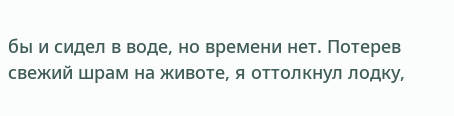бы и сидел в воде, но времени нет. Потерев свежий шрам на животе, я оттолкнул лодку,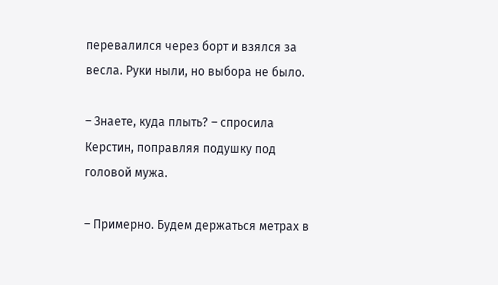перевалился через борт и взялся за весла. Руки ныли, но выбора не было.

– Знаете, куда плыть? – спросила Керстин, поправляя подушку под головой мужа.

– Примерно. Будем держаться метрах в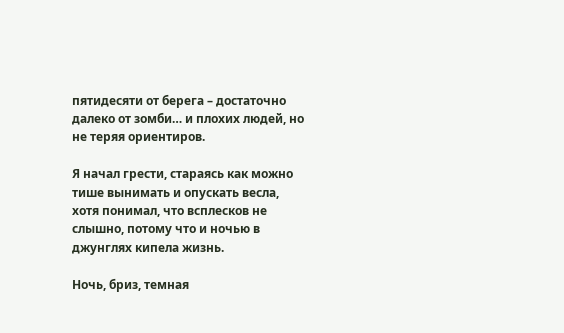пятидесяти от берега – достаточно далеко от зомби… и плохих людей, но не теряя ориентиров.

Я начал грести, стараясь как можно тише вынимать и опускать весла, хотя понимал, что всплесков не слышно, потому что и ночью в джунглях кипела жизнь.

Ночь, бриз, темная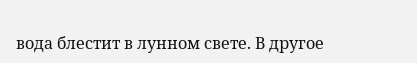вода блестит в лунном свете. В другое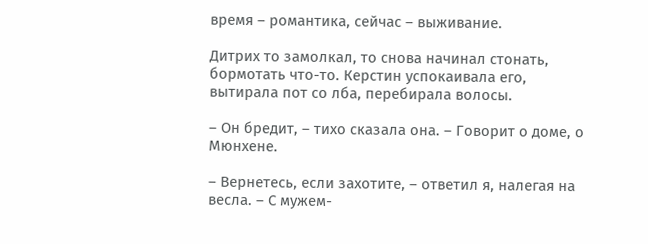время – романтика, сейчас – выживание.

Дитрих то замолкал, то снова начинал стонать, бормотать что-то. Керстин успокаивала его, вытирала пот со лба, перебирала волосы.

– Он бредит, – тихо сказала она. – Говорит о доме, о Мюнхене.

– Вернетесь, если захотите, – ответил я, налегая на весла. – С мужем-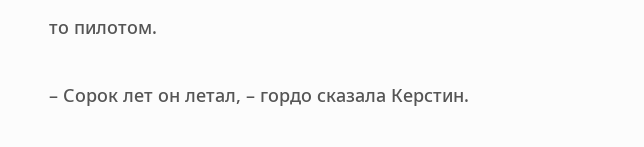то пилотом.

– Сорок лет он летал, – гордо сказала Керстин.